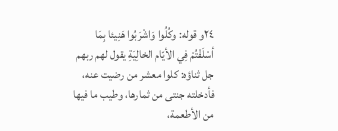٢٤و قوله: وكُلُوا وَاشْرَبُوا هَنِيئا بِمَا أسْلَفْتُمْ فِي الأيّام الخالِيَةِ يقول لهم ربهم جل ثناؤه: كلوا معشر من رضيت عنه، فأدخلته جنتى من ثمارها، وطيب ما فيها من الأطعمة،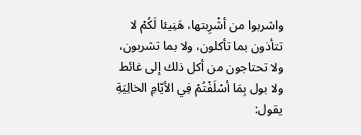واشربوا من أشْرِبتها، هَنِيئا لَكُمْ لا تتأذون بما تأكلون، ولا بما تشربون، ولا تحتاجون من أكل ذلك إلى غائط ولا بول بِمَا أسْلَفْتُمْ فِي الأيّامِ الخالِيَةِ يقول: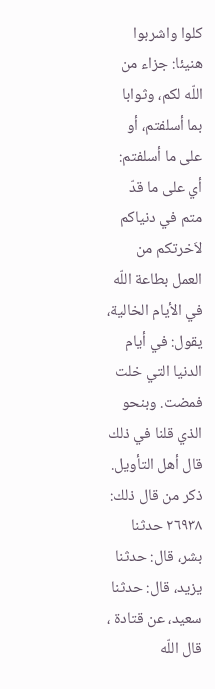كلوا واشربوا هنيئا: جزاء من اللّه لكم، وثوابا بما أسلفتم، أو على ما أسلفتم: أي على ما قدّ متم في دنياكم لاَخرتكم من العمل بطاعة اللّه في الأيام الخالية، يقول: في أيام الدنيا التي خلت فمضت. وبنحو الذي قلنا في ذلك قال أهل التأويل. ذكر من قال ذلك: ٢٦٩٣٨ حدثنا بشر، قال: حدثنا يزيد، قال: حدثنا سعيد، عن قتادة ، قال اللّه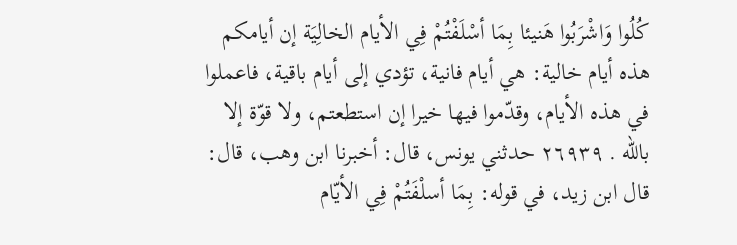كُلُوا وَاشْرَبُوا هَنيئا بِمَا أسْلَفْتُمْ فِي الأيام الخالِيَة إن أيامكم هذه أيام خالية: هي أيام فانية، تؤدي إلى أيام باقية، فاعملوا في هذه الأيام، وقدّموا فيها خيرا إن استطعتم، ولا قوّة إلا باللّه . ٢٦٩٣٩ حدثني يونس، قال: أخبرنا ابن وهب، قال: قال ابن زيد، في قوله: بِمَا أسلْفَتُمْ فِي الأيّام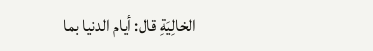الخالِيَةِ قال: أيام الدنيا بما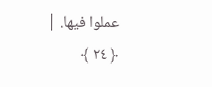عملوا فيها. |
﴿ ٢٤ ﴾